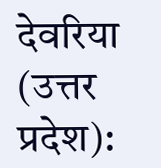देवरिया (उत्तर प्रदेश):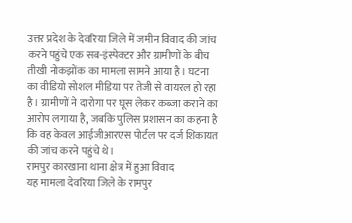उत्तर प्रदेश के देवरिया जिले में जमीन विवाद की जांच करने पहुंचे एक सब-इंस्पेक्टर और ग्रामीणों के बीच तीखी नोकझोंक का मामला सामने आया है। घटना का वीडियो सोशल मीडिया पर तेजी से वायरल हो रहा है। ग्रामीणों ने दारोगा पर घूस लेकर कब्जा कराने का आरोप लगाया है, जबकि पुलिस प्रशासन का कहना है कि वह केवल आईजीआरएस पोर्टल पर दर्ज शिकायत की जांच करने पहुंचे थे।
रामपुर कारखाना थाना क्षेत्र में हुआ विवाद
यह मामला देवरिया जिले के रामपुर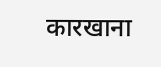कारखाना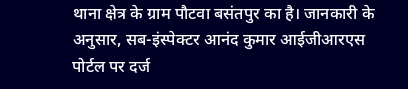थाना क्षेत्र के ग्राम पौटवा बसंतपुर का है। जानकारी के अनुसार, सब-इंस्पेक्टर आनंद कुमार आईजीआरएस पोर्टल पर दर्ज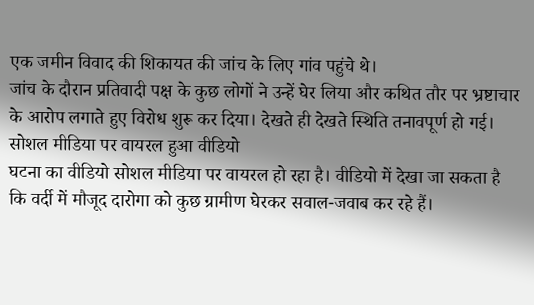एक जमीन विवाद की शिकायत की जांच के लिए गांव पहुंचे थे।
जांच के दौरान प्रतिवादी पक्ष के कुछ लोगों ने उन्हें घेर लिया और कथित तौर पर भ्रष्टाचार के आरोप लगाते हुए विरोध शुरू कर दिया। देखते ही देखते स्थिति तनावपूर्ण हो गई।
सोशल मीडिया पर वायरल हुआ वीडियो
घटना का वीडियो सोशल मीडिया पर वायरल हो रहा है। वीडियो में देखा जा सकता है कि वर्दी में मौजूद दारोगा को कुछ ग्रामीण घेरकर सवाल-जवाब कर रहे हैं।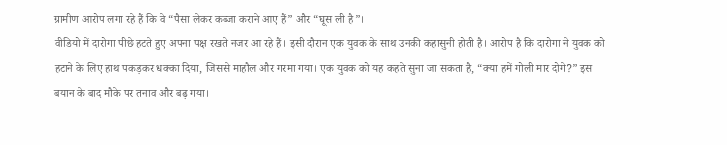ग्रामीण आरोप लगा रहे हैं कि वे “पैसा लेकर कब्जा कराने आए हैं” और “घूस ली है”।
वीडियो में दारोगा पीछे हटते हुए अपना पक्ष रखते नजर आ रहे हैं। इसी दौरान एक युवक के साथ उनकी कहासुनी होती है। आरोप है कि दारोगा ने युवक को हटाने के लिए हाथ पकड़कर धक्का दिया, जिससे माहौल और गरमा गया। एक युवक को यह कहते सुना जा सकता है, “क्या हमें गोली मार दोगे?” इस बयान के बाद मौके पर तनाव और बढ़ गया।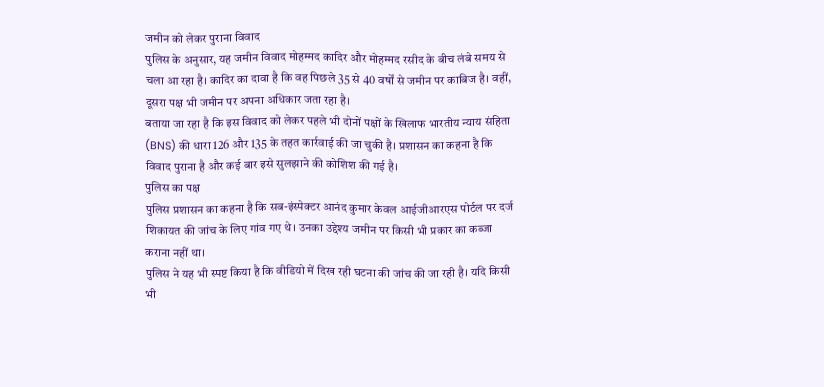जमीन को लेकर पुराना विवाद
पुलिस के अनुसार, यह जमीन विवाद मोहम्मद कादिर और मोहम्मद रसीद के बीच लंबे समय से चला आ रहा है। कादिर का दावा है कि वह पिछले 35 से 40 वर्षों से जमीन पर काबिज है। वहीं, दूसरा पक्ष भी जमीन पर अपना अधिकार जता रहा है।
बताया जा रहा है कि इस विवाद को लेकर पहले भी दोनों पक्षों के खिलाफ भारतीय न्याय संहिता (BNS) की धारा 126 और 135 के तहत कार्रवाई की जा चुकी है। प्रशासन का कहना है कि विवाद पुराना है और कई बार इसे सुलझाने की कोशिश की गई है।
पुलिस का पक्ष
पुलिस प्रशासन का कहना है कि सब-इंस्पेक्टर आनंद कुमार केवल आईजीआरएस पोर्टल पर दर्ज शिकायत की जांच के लिए गांव गए थे। उनका उद्देश्य जमीन पर किसी भी प्रकार का कब्जा कराना नहीं था।
पुलिस ने यह भी स्पष्ट किया है कि वीडियो में दिख रही घटना की जांच की जा रही है। यदि किसी भी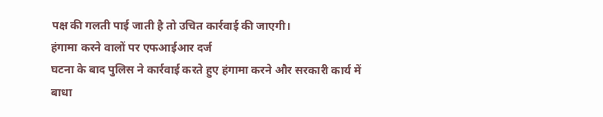पक्ष की गलती पाई जाती है तो उचित कार्रवाई की जाएगी।
हंगामा करने वालों पर एफआईआर दर्ज
घटना के बाद पुलिस ने कार्रवाई करते हुए हंगामा करने और सरकारी कार्य में बाधा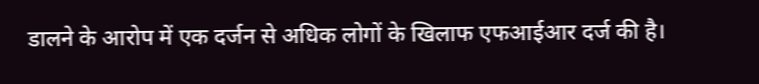डालने के आरोप में एक दर्जन से अधिक लोगों के खिलाफ एफआईआर दर्ज की है।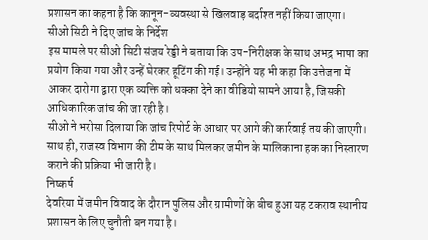प्रशासन का कहना है कि कानून-व्यवस्था से खिलवाड़ बर्दाश्त नहीं किया जाएगा।
सीओ सिटी ने दिए जांच के निर्देश
इस मामले पर सीओ सिटी संजय रेड्डी ने बताया कि उप-निरीक्षक के साथ अभद्र भाषा का प्रयोग किया गया और उन्हें घेरकर हूटिंग की गई। उन्होंने यह भी कहा कि उत्तेजना में आकर दारोगा द्वारा एक व्यक्ति को धक्का देने का वीडियो सामने आया है, जिसकी आधिकारिक जांच की जा रही है।
सीओ ने भरोसा दिलाया कि जांच रिपोर्ट के आधार पर आगे की कार्रवाई तय की जाएगी। साथ ही, राजस्व विभाग की टीम के साथ मिलकर जमीन के मालिकाना हक का निस्तारण कराने की प्रक्रिया भी जारी है।
निष्कर्ष
देवरिया में जमीन विवाद के दौरान पुलिस और ग्रामीणों के बीच हुआ यह टकराव स्थानीय प्रशासन के लिए चुनौती बन गया है।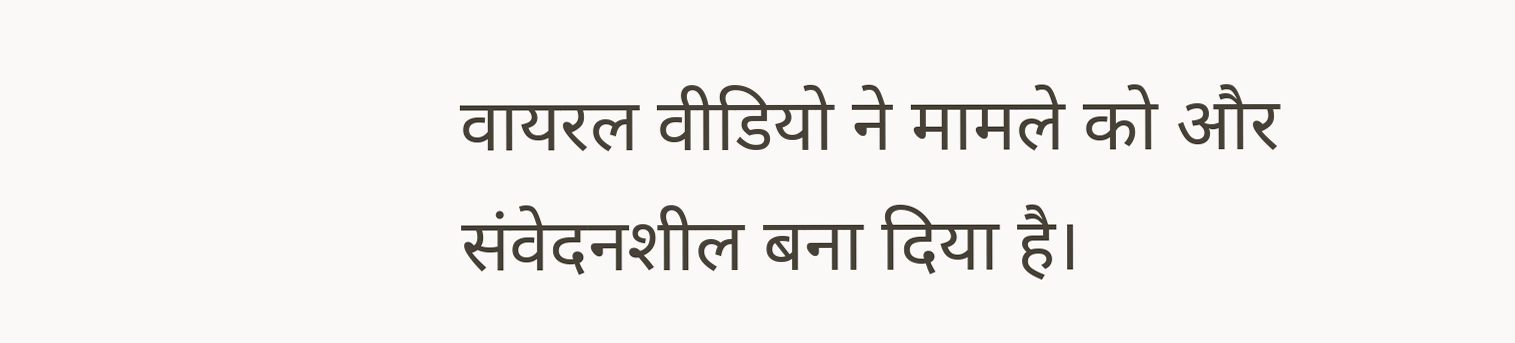वायरल वीडियो ने मामले को और संवेदनशील बना दिया है।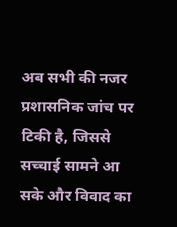अब सभी की नजर प्रशासनिक जांच पर टिकी है, जिससे सच्चाई सामने आ सके और विवाद का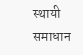स्थायी समाधान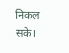निकल सके।